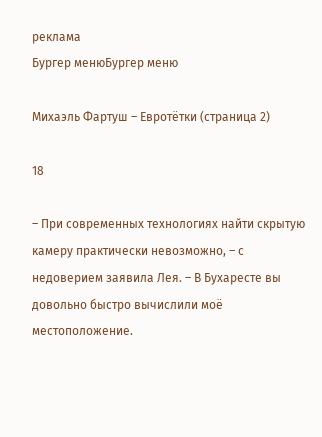реклама
Бургер менюБургер меню

Михаэль Фартуш – Евротётки (страница 2)

18

– При современных технологиях найти скрытую камеру практически невозможно, – с недоверием заявила Лея. – В Бухаресте вы довольно быстро вычислили моё местоположение.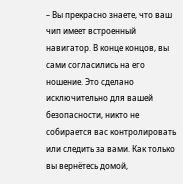– Вы прекрасно знаете, что ваш чип имеет встроенный навигатор. В конце концов, вы сами согласились на его ношение. Это сделано исключительно для вашей безопасности, никто не собирается вас контролировать или следить за вами. Как только вы вернётесь домой,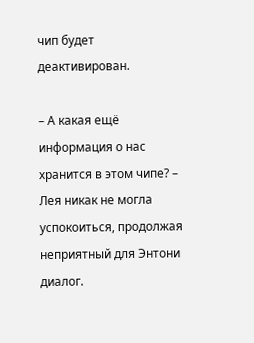чип будет деактивирован.

– А какая ещё информация о нас хранится в этом чипе? – Лея никак не могла успокоиться, продолжая неприятный для Энтони диалог.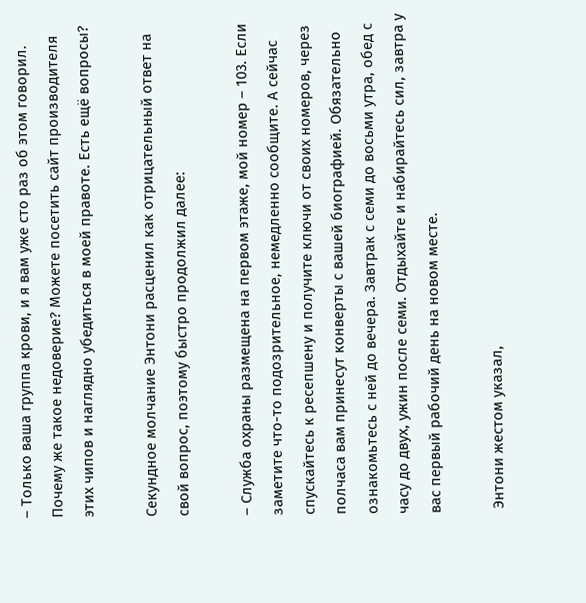– Только ваша группа крови, и я вам уже сто раз об этом говорил. Почему же такое недоверие? Можете посетить сайт производителя этих чипов и наглядно убедиться в моей правоте. Есть ещё вопросы?

Секундное молчание Энтони расценил как отрицательный ответ на свой вопрос, поэтому быстро продолжил далее:

– Служба охраны размещена на первом этаже, мой номер – 103. Если заметите что-то подозрительное, немедленно сообщите. А сейчас спускайтесь к ресепшену и получите ключи от своих номеров, через полчаса вам принесут конверты с вашей биографией. Обязательно ознакомьтесь с ней до вечера. Завтрак с семи до восьми утра, обед с часу до двух, ужин после семи. Отдыхайте и набирайтесь сил, завтра у вас первый рабочий день на новом месте.

 Энтони жестом указал,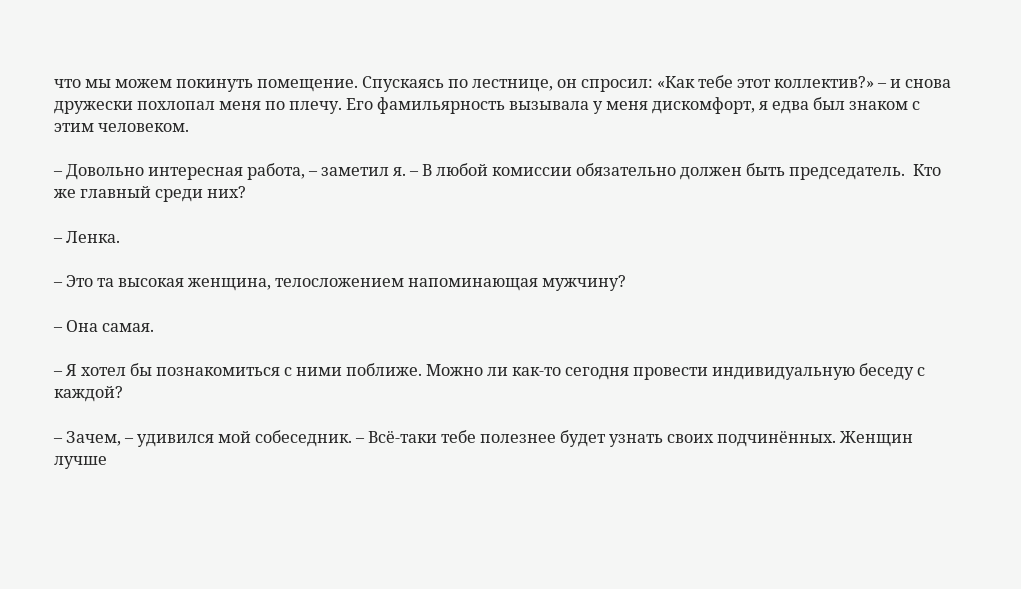что мы можем покинуть помещение. Спускаясь по лестнице, он спросил: «Как тебе этот коллектив?» – и снова дружески похлопал меня по плечу. Его фамильярность вызывала у меня дискомфорт, я едва был знаком с этим человеком.

– Довольно интересная работа, – заметил я. – В любой комиссии обязательно должен быть председатель.  Кто же главный среди них?

– Ленка.

– Это та высокая женщина, телосложением напоминающая мужчину?

– Она самая.

– Я хотел бы познакомиться с ними поближе. Можно ли как-то сегодня провести индивидуальную беседу с каждой?

– Зачем, – удивился мой собеседник. – Всё-таки тебе полезнее будет узнать своих подчинённых. Женщин лучше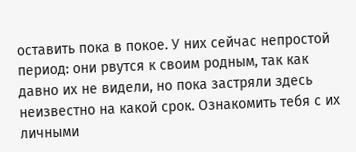оставить пока в покое. У них сейчас непростой период: они рвутся к своим родным, так как давно их не видели, но пока застряли здесь неизвестно на какой срок. Ознакомить тебя с их личными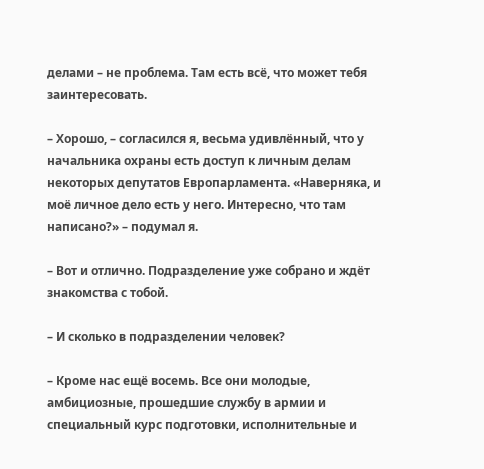делами – не проблема. Там есть всё, что может тебя заинтересовать.

– Хорошо, – согласился я, весьма удивлённый, что у начальника охраны есть доступ к личным делам некоторых депутатов Европарламента. «Наверняка, и моё личное дело есть у него. Интересно, что там написано?» – подумал я.

– Вот и отлично. Подразделение уже собрано и ждёт знакомства с тобой.

– И сколько в подразделении человек?

– Кроме нас ещё восемь. Все они молодые, амбициозные, прошедшие службу в армии и специальный курс подготовки, исполнительные и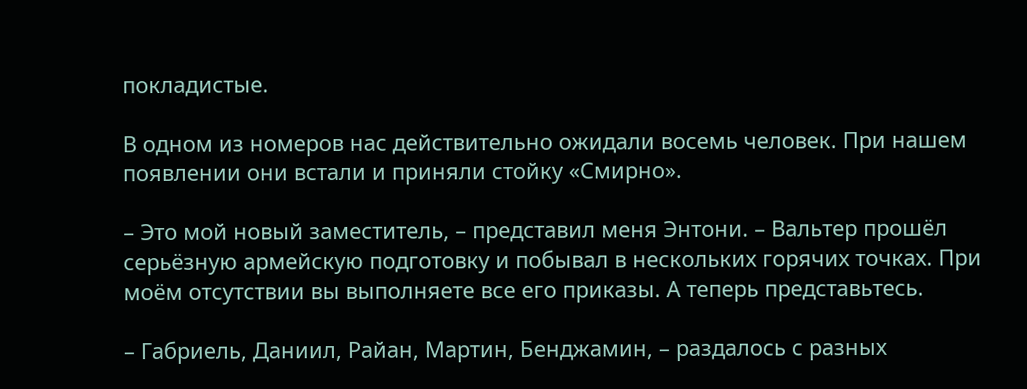покладистые.

В одном из номеров нас действительно ожидали восемь человек. При нашем появлении они встали и приняли стойку «Смирно».

– Это мой новый заместитель, – представил меня Энтони. – Вальтер прошёл серьёзную армейскую подготовку и побывал в нескольких горячих точках. При моём отсутствии вы выполняете все его приказы. А теперь представьтесь.

– Габриель, Даниил, Райан, Мартин, Бенджамин, – раздалось с разных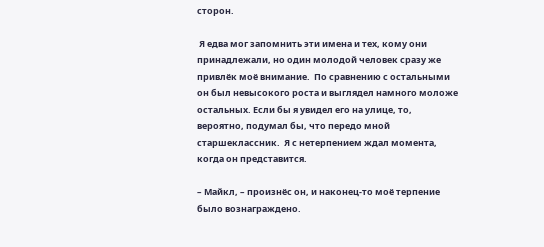сторон.

 Я едва мог запомнить эти имена и тех, кому они принадлежали, но один молодой человек сразу же привлёк моё внимание.  По сравнению с остальными он был невысокого роста и выглядел намного моложе остальных. Если бы я увидел его на улице, то, вероятно, подумал бы, что передо мной старшеклассник.  Я с нетерпением ждал момента, когда он представится.

– Майкл, – произнёс он, и наконец-то моё терпение было вознаграждено.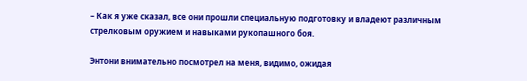– Как я уже сказал, все они прошли специальную подготовку и владеют различным стрелковым оружием и навыками рукопашного боя.

Энтони внимательно посмотрел на меня, видимо, ожидая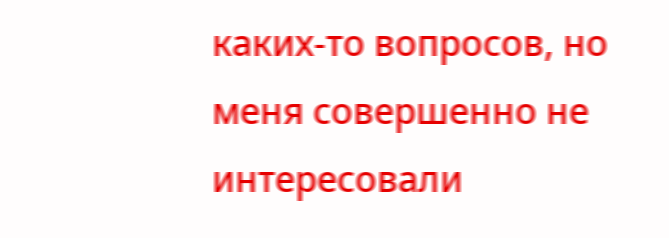каких-то вопросов, но меня совершенно не интересовали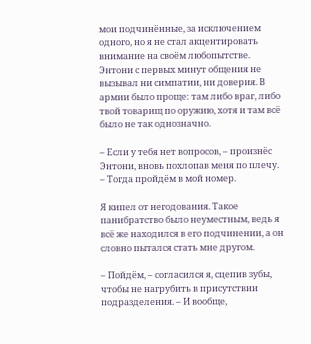мои подчинённые, за исключением одного, но я не стал акцентировать внимание на своём любопытстве. Энтони с первых минут общения не вызывал ни симпатии, ни доверия. В армии было проще: там либо враг, либо твой товарищ по оружию, хотя и там всё было не так однозначно.

– Если у тебя нет вопросов, – произнёс Энтони, вновь похлопав меня по плечу. – Тогда пройдём в мой номер.

Я кипел от негодования. Такое панибратство было неуместным, ведь я всё же находился в его подчинении, а он словно пытался стать мне другом.

– Пойдём, – согласился я, сцепив зубы, чтобы не нагрубить в присутствии подразделения. – И вообще,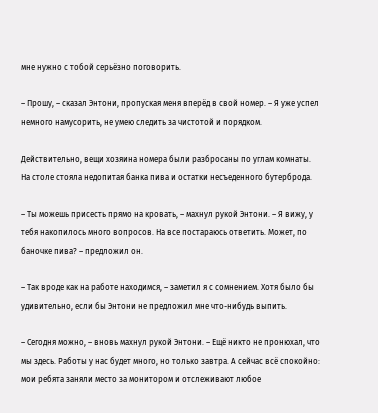мне нужно с тобой серьёзно поговорить.

– Прошу, – сказал Энтони, пропуская меня вперёд в свой номер. – Я уже успел немного намусорить, не умею следить за чистотой и порядком.

Действительно, вещи хозяина номера были разбросаны по углам комнаты. На столе стояла недопитая банка пива и остатки несъеденного бутерброда.

– Ты можешь присесть прямо на кровать, – махнул рукой Энтони. – Я вижу, у тебя накопилось много вопросов. На все постараюсь ответить. Может, по баночке пива? – предложил он.

– Так вроде как на работе находимся, – заметил я с сомнением. Хотя было бы удивительно, если бы Энтони не предложил мне что-нибудь выпить.

– Сегодня можно, – вновь махнул рукой Энтони. – Ещё никто не пронюхал, что мы здесь. Работы у нас будет много, но только завтра. А сейчас всё спокойно: мои ребята заняли место за монитором и отслеживают любое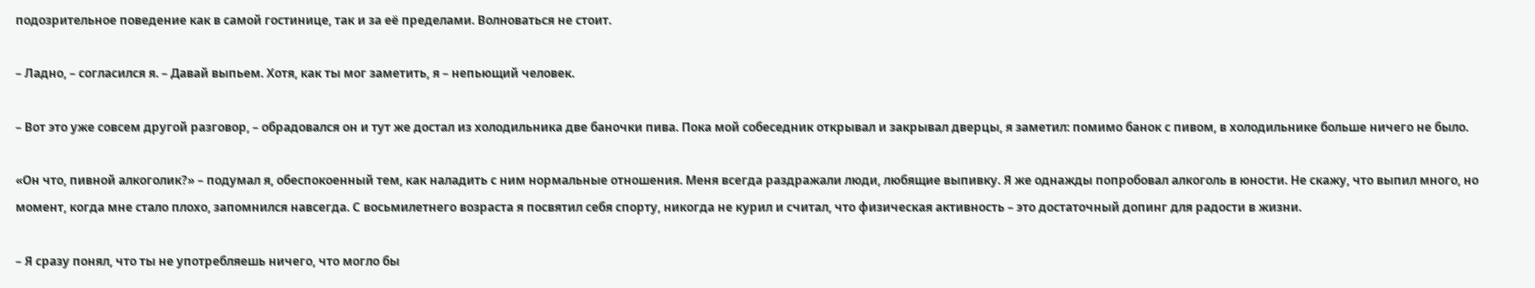подозрительное поведение как в самой гостинице, так и за её пределами. Волноваться не стоит.

– Ладно, – согласился я. – Давай выпьем. Хотя, как ты мог заметить, я – непьющий человек.

– Вот это уже совсем другой разговор, – обрадовался он и тут же достал из холодильника две баночки пива. Пока мой собеседник открывал и закрывал дверцы, я заметил: помимо банок с пивом, в холодильнике больше ничего не было.

«Он что, пивной алкоголик?» – подумал я, обеспокоенный тем, как наладить с ним нормальные отношения. Меня всегда раздражали люди, любящие выпивку. Я же однажды попробовал алкоголь в юности. Не скажу, что выпил много, но момент, когда мне стало плохо, запомнился навсегда. С восьмилетнего возраста я посвятил себя спорту, никогда не курил и считал, что физическая активность – это достаточный допинг для радости в жизни.

– Я сразу понял, что ты не употребляешь ничего, что могло бы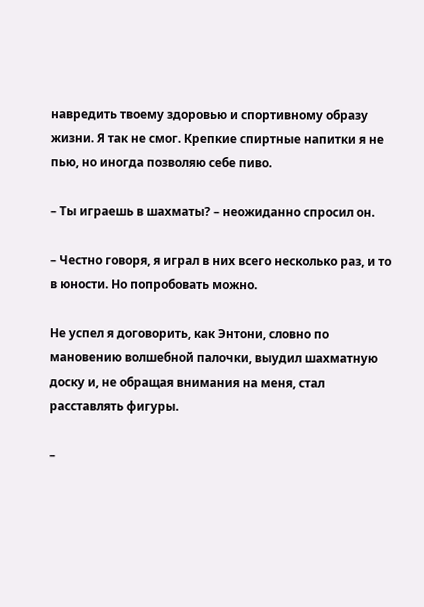навредить твоему здоровью и спортивному образу жизни. Я так не смог. Крепкие спиртные напитки я не пью, но иногда позволяю себе пиво.

– Ты играешь в шахматы? – неожиданно спросил он.

– Честно говоря, я играл в них всего несколько раз, и то в юности. Но попробовать можно.

Не успел я договорить, как Энтони, словно по мановению волшебной палочки, выудил шахматную доску и, не обращая внимания на меня, стал расставлять фигуры.

–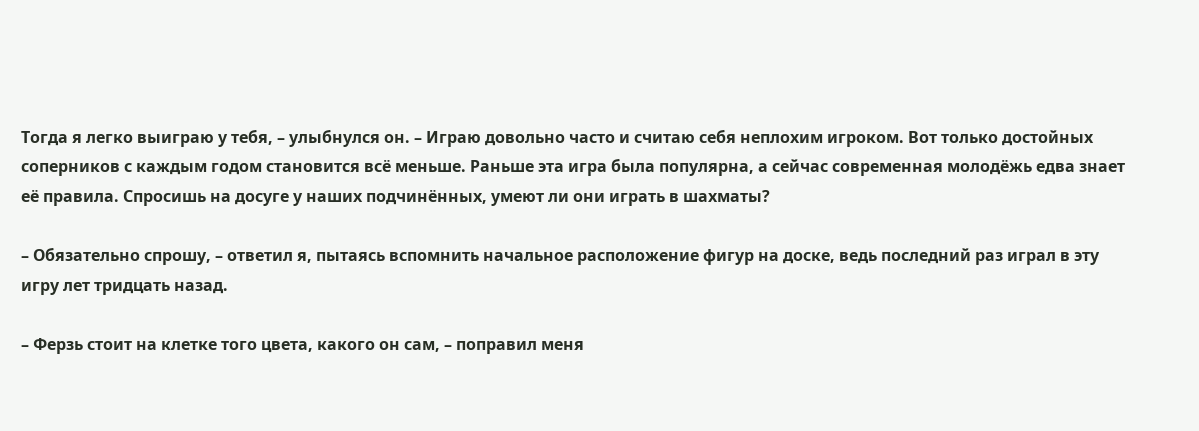Тогда я легко выиграю у тебя, – улыбнулся он. – Играю довольно часто и считаю себя неплохим игроком. Вот только достойных соперников с каждым годом становится всё меньше. Раньше эта игра была популярна, а сейчас современная молодёжь едва знает её правила. Спросишь на досуге у наших подчинённых, умеют ли они играть в шахматы?

– Обязательно спрошу, – ответил я, пытаясь вспомнить начальное расположение фигур на доске, ведь последний раз играл в эту игру лет тридцать назад.

– Ферзь стоит на клетке того цвета, какого он сам, – поправил меня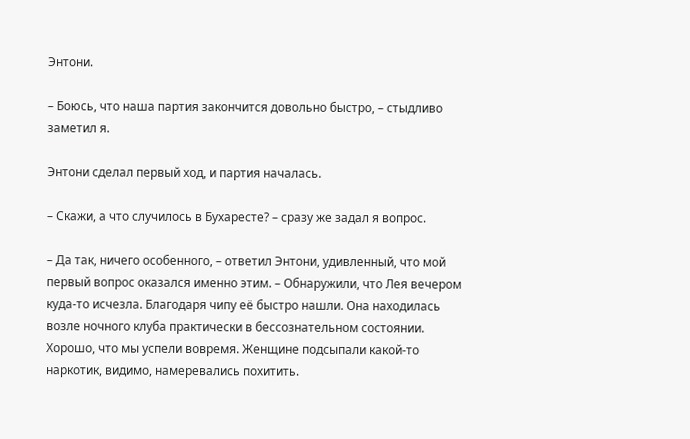Энтони.

– Боюсь, что наша партия закончится довольно быстро, – стыдливо заметил я.

Энтони сделал первый ход, и партия началась.

– Скажи, а что случилось в Бухаресте? – сразу же задал я вопрос.

– Да так, ничего особенного, – ответил Энтони, удивленный, что мой первый вопрос оказался именно этим. – Обнаружили, что Лея вечером куда-то исчезла. Благодаря чипу её быстро нашли. Она находилась возле ночного клуба практически в бессознательном состоянии. Хорошо, что мы успели вовремя. Женщине подсыпали какой-то наркотик, видимо, намеревались похитить.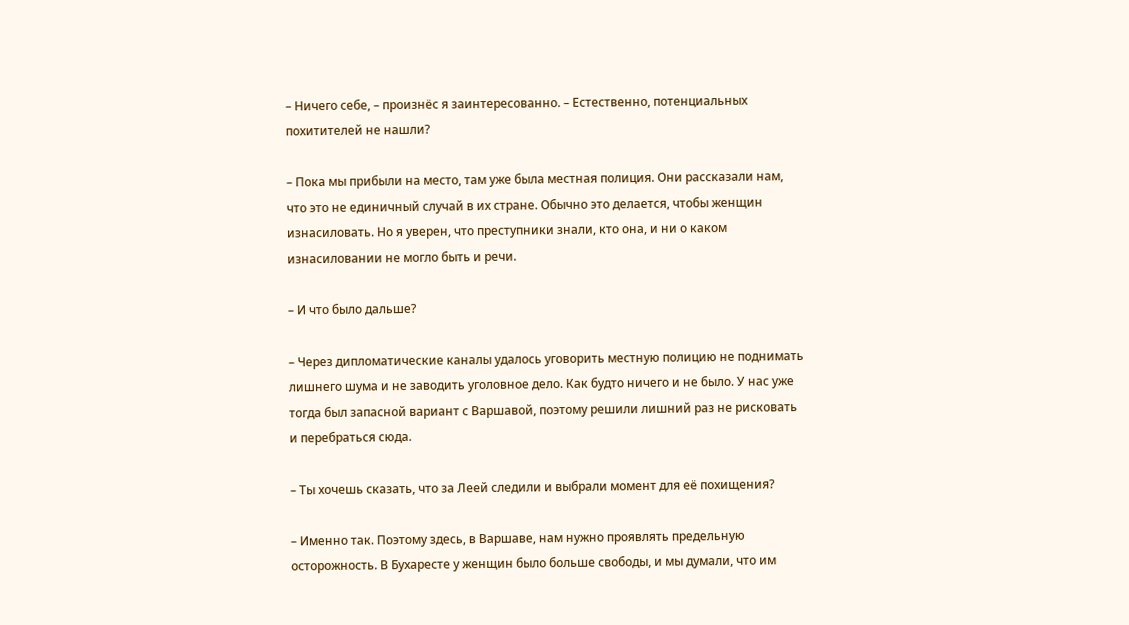– Ничего себе, – произнёс я заинтересованно. – Естественно, потенциальных похитителей не нашли?

– Пока мы прибыли на место, там уже была местная полиция. Они рассказали нам, что это не единичный случай в их стране. Обычно это делается, чтобы женщин изнасиловать. Но я уверен, что преступники знали, кто она, и ни о каком изнасиловании не могло быть и речи.

– И что было дальше?

– Через дипломатические каналы удалось уговорить местную полицию не поднимать лишнего шума и не заводить уголовное дело. Как будто ничего и не было. У нас уже тогда был запасной вариант с Варшавой, поэтому решили лишний раз не рисковать и перебраться сюда.

– Ты хочешь сказать, что за Леей следили и выбрали момент для её похищения?

– Именно так. Поэтому здесь, в Варшаве, нам нужно проявлять предельную осторожность. В Бухаресте у женщин было больше свободы, и мы думали, что им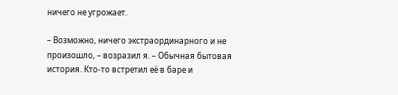ничего не угрожает.

– Возможно, ничего экстраординарного и не произошло, – возразил я. – Обычная бытовая история. Кто-то встретил её в баре и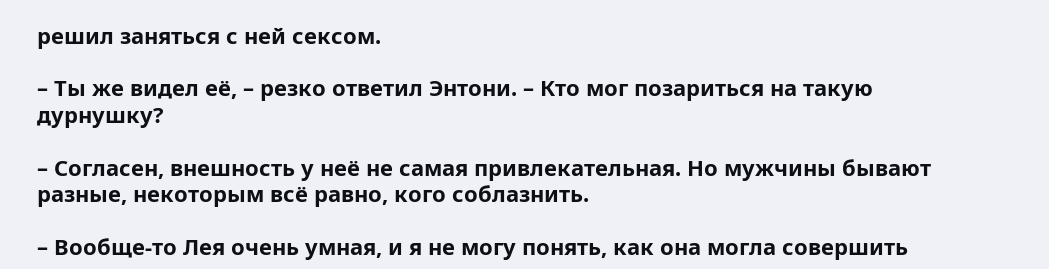решил заняться с ней сексом.

– Ты же видел её, – резко ответил Энтони. – Кто мог позариться на такую дурнушку?

– Согласен, внешность у неё не самая привлекательная. Но мужчины бывают разные, некоторым всё равно, кого соблазнить.

– Вообще-то Лея очень умная, и я не могу понять, как она могла совершить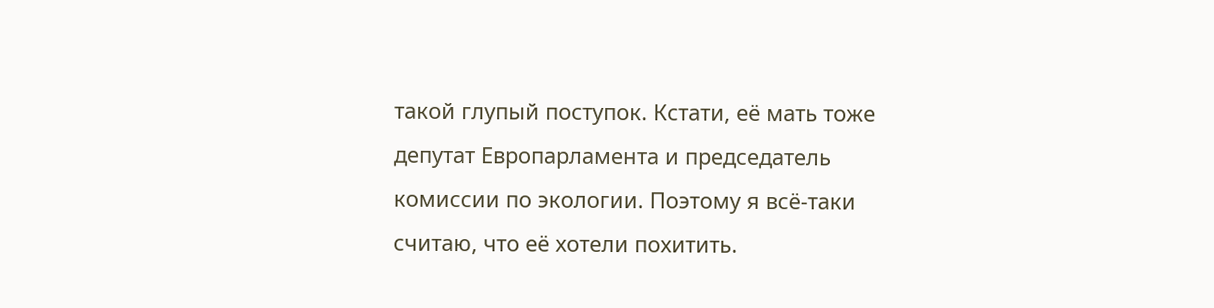такой глупый поступок. Кстати, её мать тоже депутат Европарламента и председатель комиссии по экологии. Поэтому я всё-таки считаю, что её хотели похитить.